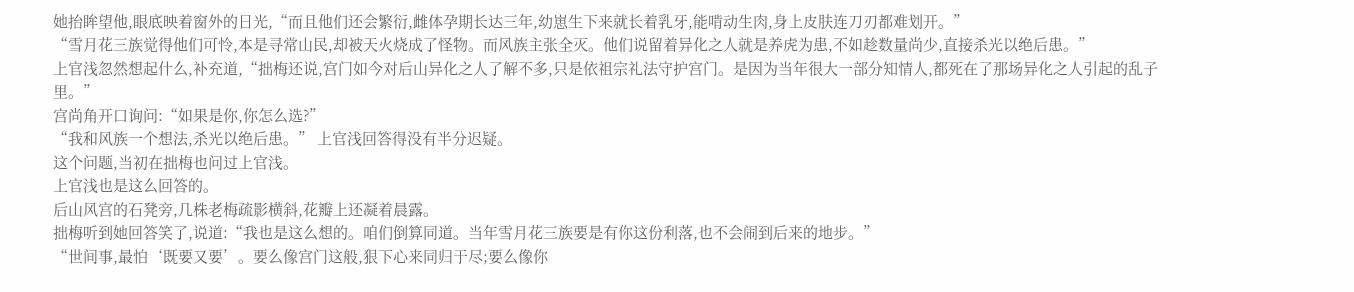她抬眸望他,眼底映着窗外的日光,“而且他们还会繁衍,雌体孕期长达三年,幼崽生下来就长着乳牙,能啃动生肉,身上皮肤连刀刃都难划开。”
“雪月花三族觉得他们可怜,本是寻常山民,却被天火烧成了怪物。而风族主张全灭。他们说留着异化之人就是养虎为患,不如趁数量尚少,直接杀光以绝后患。”
上官浅忽然想起什么,补充道,“拙梅还说,宫门如今对后山异化之人了解不多,只是依祖宗礼法守护宫门。是因为当年很大一部分知情人,都死在了那场异化之人引起的乱子里。”
宫尚角开口询问:“如果是你,你怎么选?”
“我和风族一个想法,杀光以绝后患。” 上官浅回答得没有半分迟疑。
这个问题,当初在拙梅也问过上官浅。
上官浅也是这么回答的。
后山风宫的石凳旁,几株老梅疏影横斜,花瓣上还凝着晨露。
拙梅听到她回答笑了,说道:“我也是这么想的。咱们倒算同道。当年雪月花三族要是有你这份利落,也不会闹到后来的地步。”
“世间事,最怕‘既要又要’。要么像宫门这般,狠下心来同归于尽;要么像你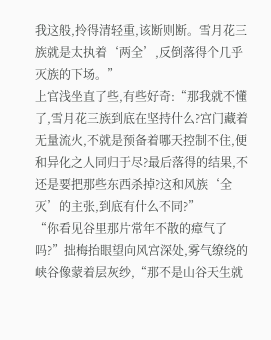我这般,拎得清轻重,该断则断。雪月花三族就是太执着‘两全’,反倒落得个几乎灭族的下场。”
上官浅坐直了些,有些好奇:“那我就不懂了,雪月花三族到底在坚持什么?宫门藏着无量流火,不就是预备着哪天控制不住,便和异化之人同归于尽?最后落得的结果,不还是要把那些东西杀掉?这和风族‘全灭’的主张,到底有什么不同?”
“你看见谷里那片常年不散的瘴气了吗?”拙梅抬眼望向风宫深处,雾气缭绕的峡谷像蒙着层灰纱,“那不是山谷天生就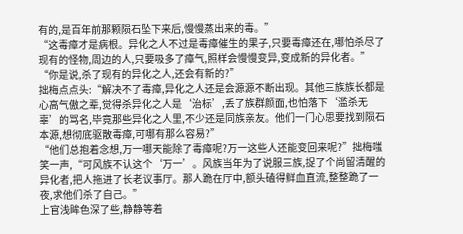有的,是百年前那颗陨石坠下来后,慢慢蒸出来的毒。”
“这毒瘴才是病根。异化之人不过是毒瘴催生的果子,只要毒瘴还在,哪怕杀尽了现有的怪物,周边的人,只要吸多了瘴气,照样会慢慢变异,变成新的异化者。”
“你是说,杀了现有的异化之人,还会有新的?”
拙梅点点头:“解决不了毒瘴,异化之人还是会源源不断出现。其他三族族长都是心高气傲之辈,觉得杀异化之人是‘治标’,丢了族群颜面,也怕落下‘滥杀无辜’的骂名,毕竟那些异化之人里,不少还是同族亲友。他们一门心思要找到陨石本源,想彻底驱散毒瘴,可哪有那么容易?”
“他们总抱着念想,万一哪天能除了毒瘴呢?万一这些人还能变回来呢?”拙梅嗤笑一声,“可风族不认这个‘万一’。风族当年为了说服三族,捉了个尚留清醒的异化者,把人拖进了长老议事厅。那人跪在厅中,额头磕得鲜血直流,整整跪了一夜,求他们杀了自己。”
上官浅眸色深了些,静静等着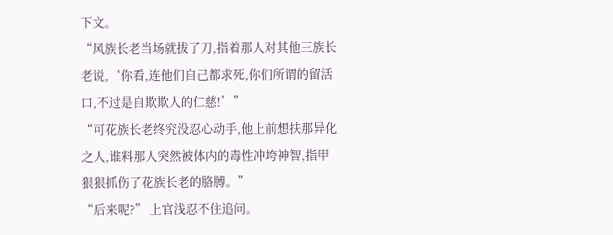下文。
“风族长老当场就拔了刀,指着那人对其他三族长老说,‘你看,连他们自己都求死,你们所谓的留活口,不过是自欺欺人的仁慈!’”
“可花族长老终究没忍心动手,他上前想扶那异化之人,谁料那人突然被体内的毒性冲垮神智,指甲狠狠抓伤了花族长老的胳膊。”
“后来呢?” 上官浅忍不住追问。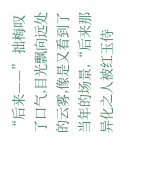“后来——” 拙梅叹了口气,目光飘向远处的云雾,像是又看到了当年的场景,“后来那异化之人被红玉侍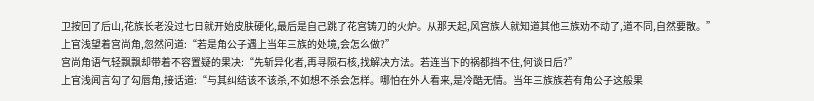卫按回了后山,花族长老没过七日就开始皮肤硬化,最后是自己跳了花宫铸刀的火炉。从那天起,风宫族人就知道其他三族劝不动了,道不同,自然要散。”
上官浅望着宫尚角,忽然问道:“若是角公子遇上当年三族的处境,会怎么做?”
宫尚角语气轻飘飘却带着不容置疑的果决:“先斩异化者,再寻陨石核,找解决方法。若连当下的祸都挡不住,何谈日后?”
上官浅闻言勾了勾唇角,接话道:“与其纠结该不该杀,不如想不杀会怎样。哪怕在外人看来,是冷酷无情。当年三族族若有角公子这般果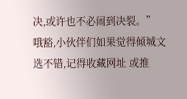决,或许也不必闹到决裂。”
哦豁,小伙伴们如果觉得倾城文选不错,记得收藏网址 或推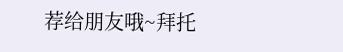荐给朋友哦~拜托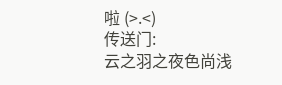啦 (>.<)
传送门:
云之羽之夜色尚浅